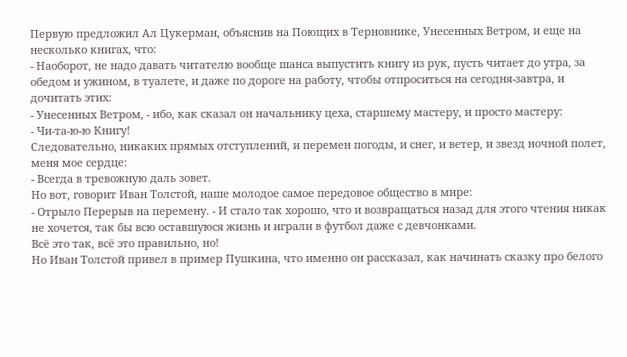Первую предложил Ал Цукерман, объяснив на Поющих в Терновнике, Унесенных Ветром, и еще на несколько книгах, что:
- Наоборот, не надо давать читателю вообще шанса выпустить книгу из рук, пусть читает до утра, за обедом и ужином, в туалете, и даже по дороге на работу, чтобы отпроситься на сегодня-завтра, и дочитать этих:
- Унесенных Ветром, - ибо, как сказал он начальнику цеха, старшему мастеру, и просто мастеру:
- Чи-та-ю-ю Книгу!
Следовательно, никаких прямых отступлений, и перемен погоды, и снег, и ветер, и звезд ночной полет, меня мое сердце:
- Всегда в тревожную даль зовет.
Но вот, говорит Иван Толстой, наше молодое самое передовое общество в мире:
- Отрыло Перерыв на перемену. - И стало так хорошо, что и возвращаться назад для этого чтения никак не хочется, так бы всю оставшуюся жизнь и играли в футбол даже с девчонками.
Всё это так, всё это правильно, но!
Но Иван Толстой привел в пример Пушкина, что именно он рассказал, как начинать сказку про белого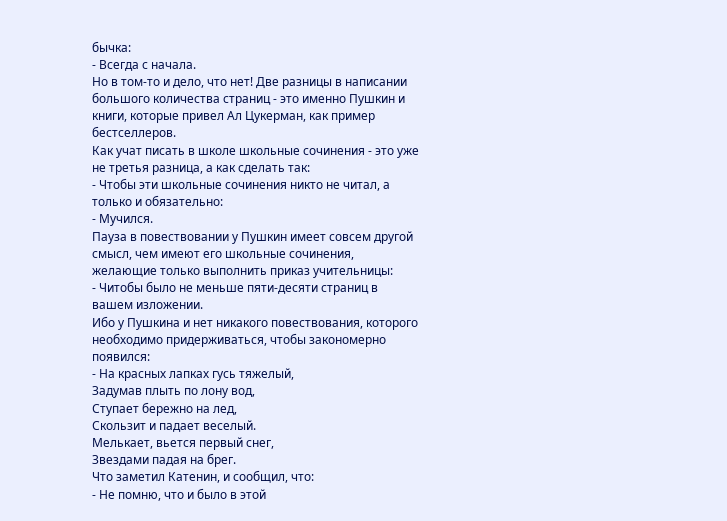бычка:
- Всегда с начала.
Но в том-то и дело, что нет! Две разницы в написании большого количества страниц - это именно Пушкин и книги, которые привел Ал Цукерман, как пример бестселлеров.
Как учат писать в школе школьные сочинения - это уже не третья разница, а как сделать так:
- Чтобы эти школьные сочинения никто не читал, а только и обязательно:
- Мучился.
Пауза в повествовании у Пушкин имеет совсем другой смысл, чем имеют его школьные сочинения, желающие только выполнить приказ учительницы:
- Читобы было не меньше пяти-десяти страниц в вашем изложении.
Ибо у Пушкина и нет никакого повествования, которого необходимо придерживаться, чтобы закономерно появился:
- На красных лапках гусь тяжелый,
Задумав плыть по лону вод,
Ступает бережно на лед,
Скользит и падает веселый.
Мелькает, вьется первый снег,
Звездами падая на брег.
Что заметил Катенин, и сообщил, что:
- Не помню, что и было в этой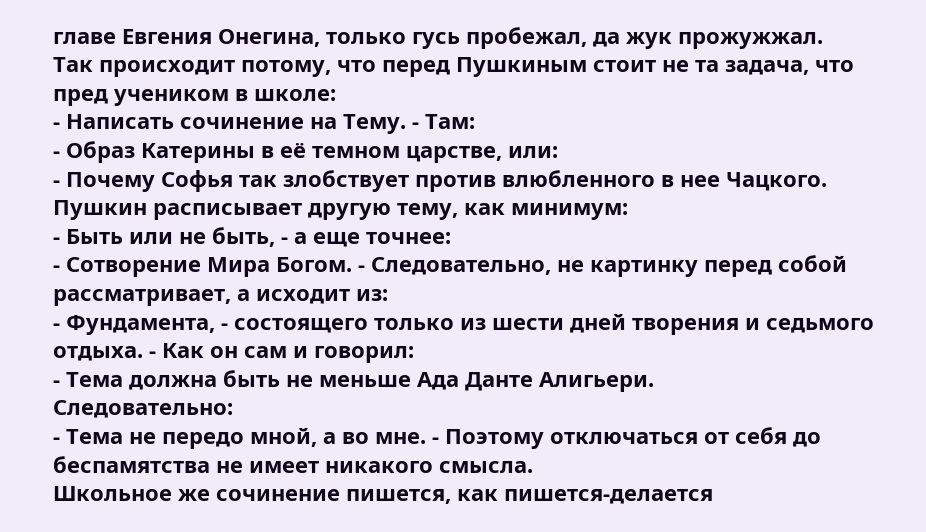главе Евгения Онегина, только гусь пробежал, да жук прожужжал.
Так происходит потому, что перед Пушкиным стоит не та задача, что пред учеником в школе:
- Написать сочинение на Тему. - Там:
- Образ Катерины в её темном царстве, или:
- Почему Софья так злобствует против влюбленного в нее Чацкого.
Пушкин расписывает другую тему, как минимум:
- Быть или не быть, - а еще точнее:
- Сотворение Мира Богом. - Следовательно, не картинку перед собой рассматривает, а исходит из:
- Фундамента, - состоящего только из шести дней творения и седьмого отдыха. - Как он сам и говорил:
- Тема должна быть не меньше Ада Данте Алигьери.
Следовательно:
- Тема не передо мной, а во мне. - Поэтому отключаться от себя до беспамятства не имеет никакого смысла.
Школьное же сочинение пишется, как пишется-делается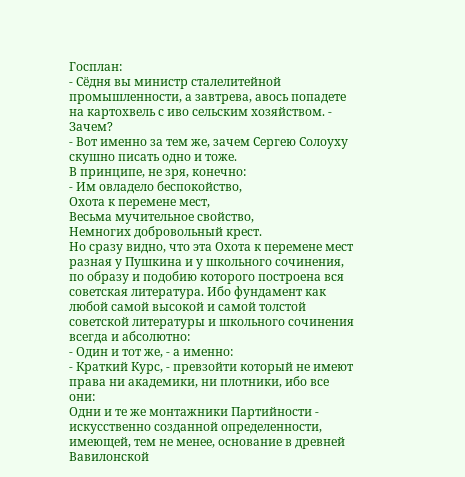Госплан:
- Сёдня вы министр сталелитейной промышленности, а завтрева, авось попадете на картохвель с иво сельским хозяйством. - Зачем?
- Вот именно за тем же, зачем Сергею Солоуху скушно писать одно и тоже.
В принципе, не зря, конечно:
- Им овладело беспокойство,
Охота к перемене мест,
Весьма мучительное свойство,
Немногих добровольный крест.
Но сразу видно, что эта Охота к перемене мест разная у Пушкина и у школьного сочинения, по образу и подобию которого построена вся советская литература. Ибо фундамент как любой самой высокой и самой толстой советской литературы и школьного сочинения всегда и абсолютно:
- Один и тот же, - а именно:
- Краткий Курс, - превзойти который не имеют права ни академики, ни плотники, ибо все они:
Одни и те же монтажники Партийности - искусственно созданной определенности, имеющей, тем не менее, основание в древней Вавилонской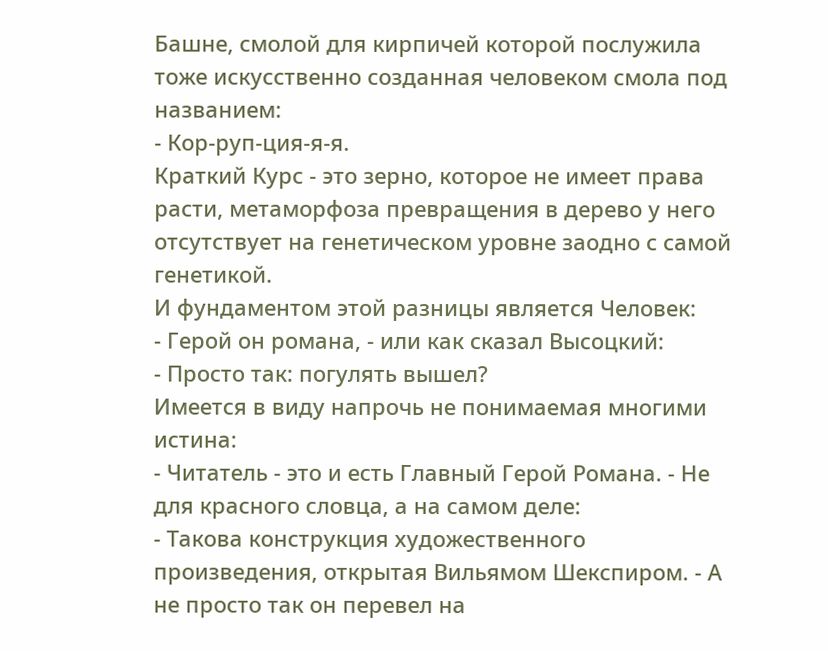Башне, смолой для кирпичей которой послужила тоже искусственно созданная человеком смола под названием:
- Кор-руп-ция-я-я.
Краткий Курс - это зерно, которое не имеет права расти, метаморфоза превращения в дерево у него отсутствует на генетическом уровне заодно с самой генетикой.
И фундаментом этой разницы является Человек:
- Герой он романа, - или как сказал Высоцкий:
- Просто так: погулять вышел?
Имеется в виду напрочь не понимаемая многими истина:
- Читатель - это и есть Главный Герой Романа. - Не для красного словца, а на самом деле:
- Такова конструкция художественного произведения, открытая Вильямом Шекспиром. - А не просто так он перевел на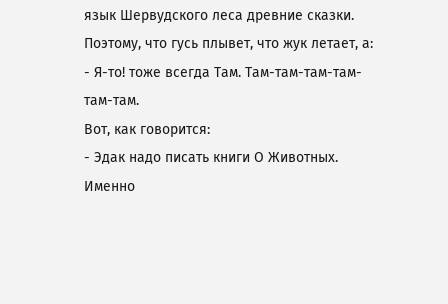язык Шервудского леса древние сказки.
Поэтому, что гусь плывет, что жук летает, а:
- Я-то! тоже всегда Там. Там-там-там-там-там-там.
Вот, как говорится:
- Эдак надо писать книги О Животных.
Именно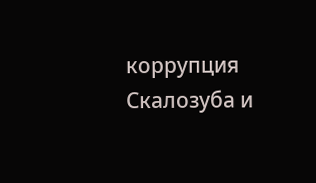коррупция Скалозуба и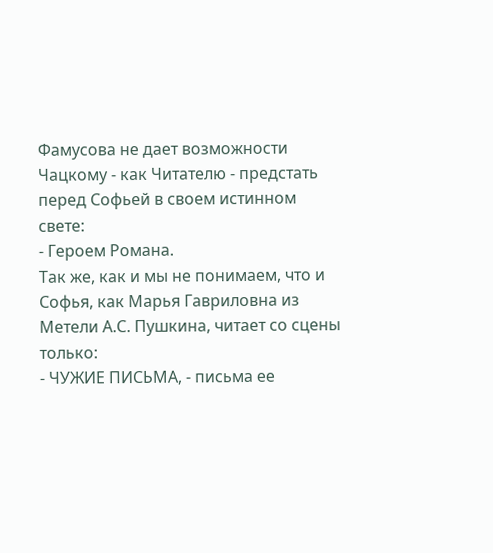Фамусова не дает возможности Чацкому - как Читателю - предстать перед Софьей в своем истинном свете:
- Героем Романа.
Так же, как и мы не понимаем, что и Софья, как Марья Гавриловна из Метели А.С. Пушкина, читает со сцены только:
- ЧУЖИЕ ПИСЬМА, - письма ее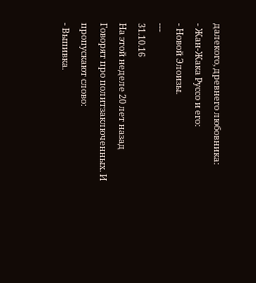далекого, древнего любовника:
- Жан-Жака Руссо и его:
- Новой Элоизы.
---
31.10.16
На этой неделе 20 лет назад
Говорят про политзаключенных. И пропускают слово:
- Выпивка.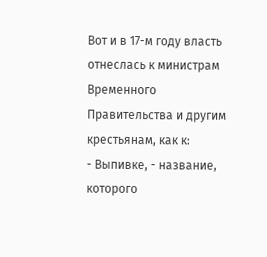Вот и в 17-м году власть отнеслась к министрам Временного Правительства и другим крестьянам, как к:
- Выпивке, - название, которого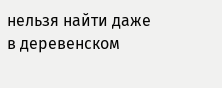нельзя найти даже в деревенском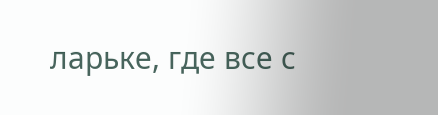ларьке, где все с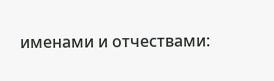именами и отчествами: